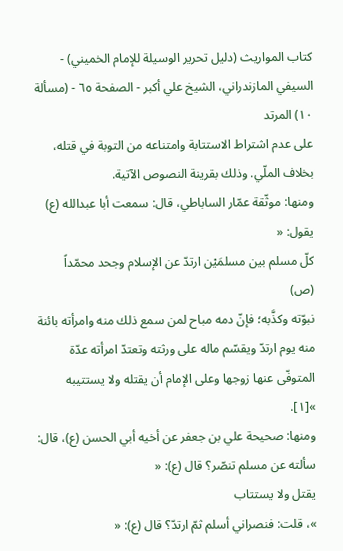كتاب المواريث (دليل تحرير الوسيلة للإمام الخميني) - السيفي المازندراني، الشيخ علي أكبر - الصفحة ٦٥ - (مسألة ١٠) المرتد
على عدم اشتراط الاستتابة وامتناعه من التوبة في قتله، بخلاف الملّي. وذلك بقرينة النصوص الآتية.
ومنها: موثّقة عمّار الساباطي، قال: سمعت أبا عبدالله (ع) يقول: «
كلّ مسلم بين مسلمَيْن ارتدّ عن الإسلام وجحد محمّداً
(ص)
نبوّته وكذَّبه؛ فإنّ دمه مباح لمن سمع ذلك منه وامرأته بائنة منه يوم ارتدّ ويقسّم ماله على ورثته وتعتدّ امرأته عدّة المتوفّى عنها زوجها وعلى الإمام أن يقتله ولا يستتيبه
»[١].
ومنها: صحيحة علي بن جعفر عن أخيه أبي الحسن (ع)، قال: سألته عن مسلم تنصّر؟ قال (ع): «
يقتل ولا يستتاب
»، قلت: فنصراني أسلم ثمّ ارتدّ؟ قال (ع): «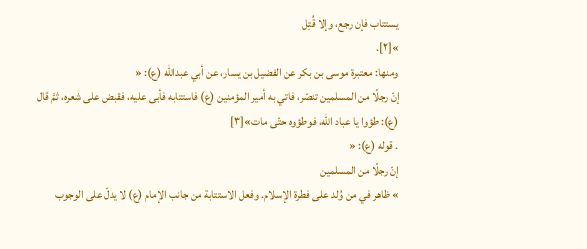يستتاب فإن رجع، وإلا قُتِل
»[٢].
ومنها: معتبرة موسى بن بكر عن الفضيل بن يسار، عن أبي عبدالله (ع): «
إنّ رجلًا من المسلمين تنصّر، فاتي به أمير المؤمنين (ع) فاستتابه فأبى عليه، فقبض على شعره، ثمَّ قال (ع): طؤوا يا عباد الله، فوطؤوه حتّى مات»[٣]
. قوله (ع): «
إنّ رجلًا من المسلمين
» ظاهر في من وُلد على فطرة الإسلام. وفعل الاستتابة من جانب الإمام (ع) لا يدلّ على الوجوب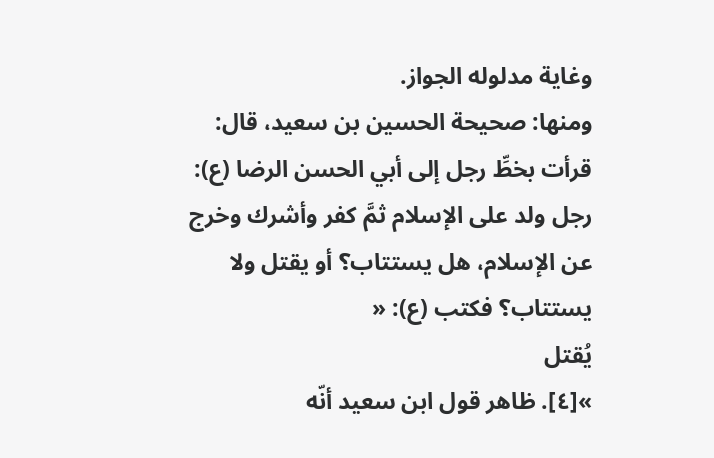وغاية مدلوله الجواز.
ومنها: صحيحة الحسين بن سعيد، قال: قرأت بخطِّ رجل إلى أبي الحسن الرضا (ع): رجل ولد على الإسلام ثمَّ كفر وأشرك وخرج عن الإسلام، هل يستتاب؟ أو يقتل ولا يستتاب؟ فكتب (ع): «
يُقتل
»[٤]. ظاهر قول ابن سعيد أنّه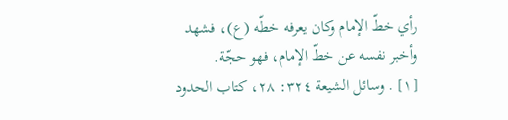رأي خطّ الإمام وكان يعرفه خطّه (ع)، فشهد وأخبر نفسه عن خطّ الإمام، فهو حجّة.
[١] . وسائل الشيعة ٣٢٤: ٢٨، كتاب الحدود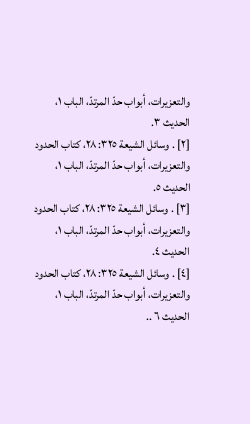والتعزيرات، أبواب حدّ المرتدّ، الباب ١، الحديث ٣.
[٢] . وسائل الشيعة ٣٢٥: ٢٨، كتاب الحدود والتعزيرات، أبواب حدّ المرتدّ، الباب ١، الحديث ٥.
[٣] . وسائل الشيعة ٣٢٥: ٢٨، كتاب الحدود والتعزيرات، أبواب حدّ المرتدّ، الباب ١، الحديث ٤.
[٤] . وسائل الشيعة ٣٢٥: ٢٨، كتاب الحدود والتعزيرات، أبواب حدّ المرتدّ، الباب ١، الحديث ٦ ..